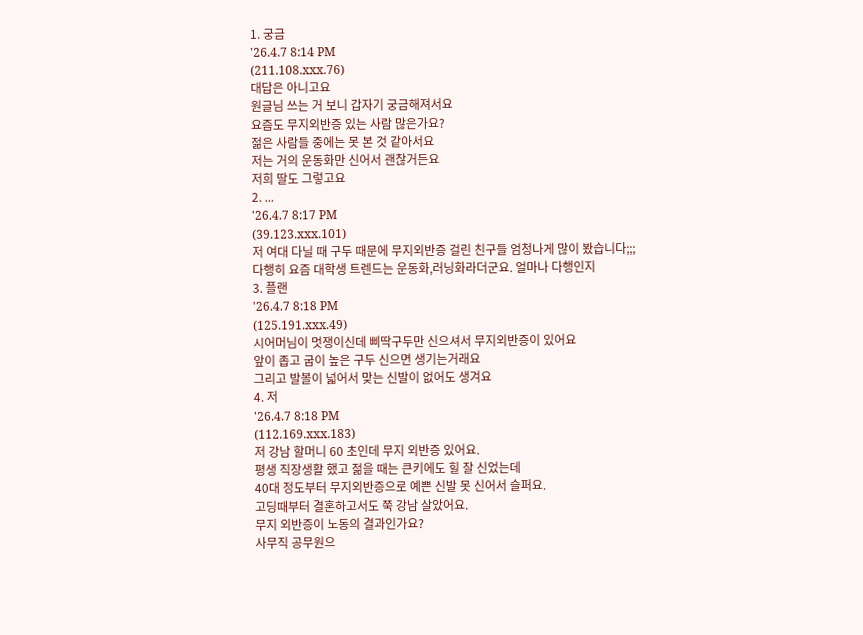1. 궁금
'26.4.7 8:14 PM
(211.108.xxx.76)
대답은 아니고요
원글님 쓰는 거 보니 갑자기 궁금해져서요
요즘도 무지외반증 있는 사람 많은가요?
젊은 사람들 중에는 못 본 것 같아서요
저는 거의 운동화만 신어서 괜찮거든요
저희 딸도 그렇고요
2. ...
'26.4.7 8:17 PM
(39.123.xxx.101)
저 여대 다닐 때 구두 때문에 무지외반증 걸린 친구들 엄청나게 많이 봤습니다;;;
다행히 요즘 대학생 트렌드는 운동화,러닝화라더군요. 얼마나 다행인지
3. 플랜
'26.4.7 8:18 PM
(125.191.xxx.49)
시어머님이 멋쟁이신데 삐딱구두만 신으셔서 무지외반증이 있어요
앞이 좁고 굽이 높은 구두 신으면 생기는거래요
그리고 발볼이 넓어서 맞는 신발이 없어도 생겨요
4. 저
'26.4.7 8:18 PM
(112.169.xxx.183)
저 강남 할머니 60 초인데 무지 외반증 있어요.
평생 직장생활 했고 젊을 때는 큰키에도 힐 잘 신었는데
40대 정도부터 무지외반증으로 예쁜 신발 못 신어서 슬퍼요.
고딩때부터 결혼하고서도 쭉 강남 살았어요.
무지 외반증이 노동의 결과인가요?
사무직 공무원으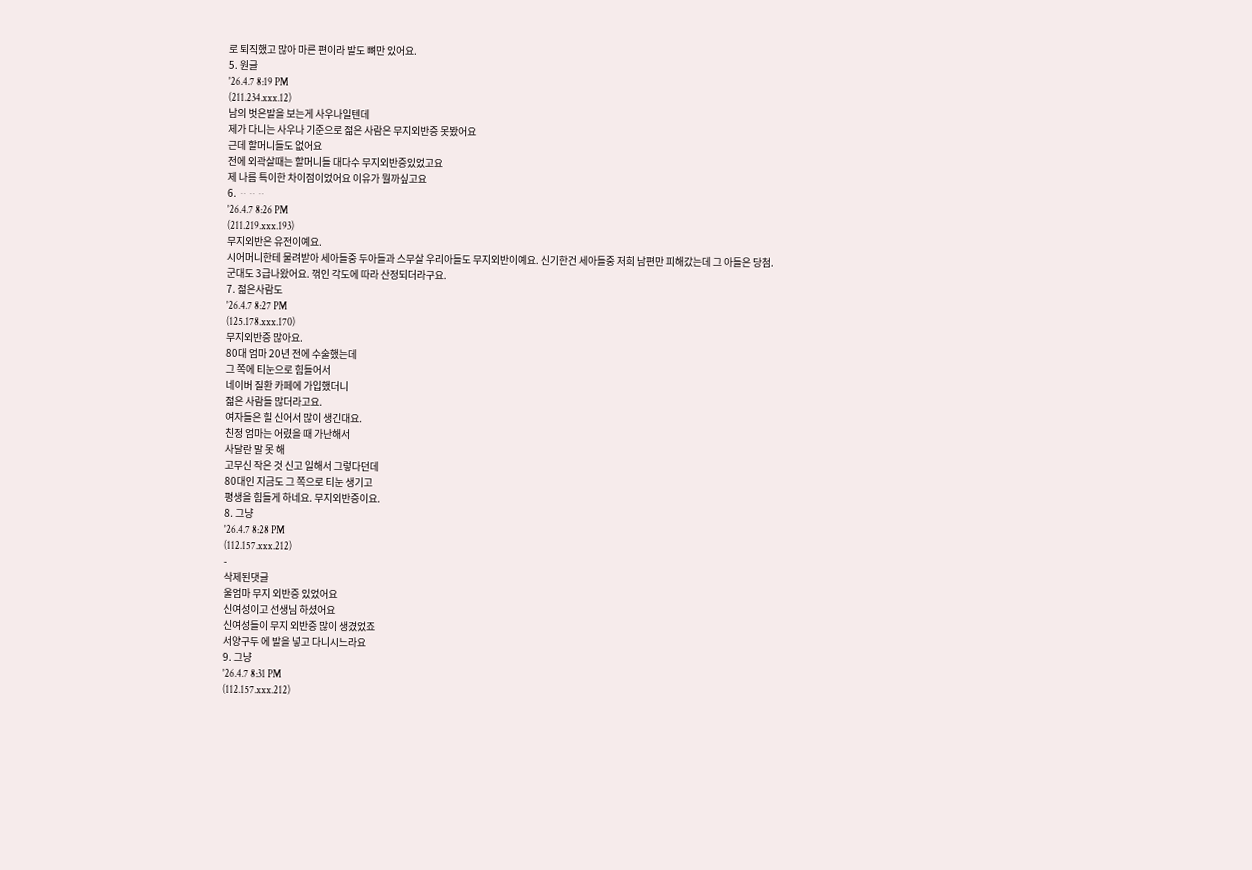로 퇴직했고 많아 마른 편이라 발도 뼈만 있어요.
5. 원글
'26.4.7 8:19 PM
(211.234.xxx.12)
남의 벗은발을 보는게 사우나일텐데
제가 다니는 사우나 기준으로 젊은 사람은 무지외반증 못봤어요
근데 할머니들도 없어요
전에 외곽살때는 할머니들 대다수 무지외반증있었고요
제 나름 특이한 차이점이었어요 이유가 뭘까싶고요
6. ᆢᆢᆢ
'26.4.7 8:26 PM
(211.219.xxx.193)
무지외반은 유전이예요.
시어머니한테 물려받아 세아들중 두아들과 스무살 우리아들도 무지외반이예요. 신기한건 세아들중 저희 남편만 피해갔는데 그 아들은 당첨.
군대도 3급나왔어요. 꺾인 각도에 따라 산정되더라구요.
7. 젊은사람도
'26.4.7 8:27 PM
(125.178.xxx.170)
무지외반증 많아요.
80대 엄마 20년 전에 수술했는데
그 쪽에 티눈으로 힘들어서
네이버 질환 카페에 가입했더니
젊은 사람들 많더라고요.
여자들은 힐 신어서 많이 생긴대요.
친정 엄마는 어렸을 때 가난해서
사달란 말 못 해
고무신 작은 것 신고 일해서 그렇다던데
80대인 지금도 그 쪽으로 티눈 생기고
평생을 힘들게 하네요. 무지외반증이요.
8. 그냥
'26.4.7 8:28 PM
(112.157.xxx.212)
-
삭제된댓글
울엄마 무지 외반증 있었어요
신여성이고 선생님 하셨어요
신여성들이 무지 외반증 많이 생겼었죠
서양구두 에 발을 넣고 다니시느라요
9. 그냥
'26.4.7 8:31 PM
(112.157.xxx.212)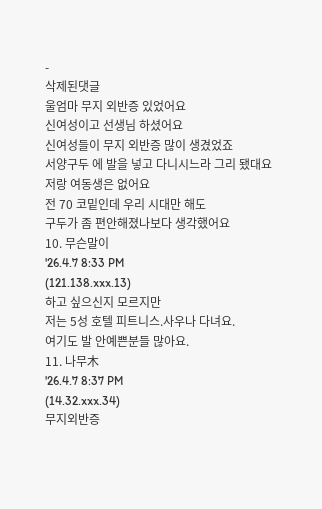-
삭제된댓글
울엄마 무지 외반증 있었어요
신여성이고 선생님 하셨어요
신여성들이 무지 외반증 많이 생겼었죠
서양구두 에 발을 넣고 다니시느라 그리 됐대요
저랑 여동생은 없어요
전 70 코밑인데 우리 시대만 해도
구두가 좀 편안해졌나보다 생각했어요
10. 무슨말이
'26.4.7 8:33 PM
(121.138.xxx.13)
하고 싶으신지 모르지만
저는 5성 호텔 피트니스.사우나 다녀요.
여기도 발 안예쁜분들 많아요.
11. 나무木
'26.4.7 8:37 PM
(14.32.xxx.34)
무지외반증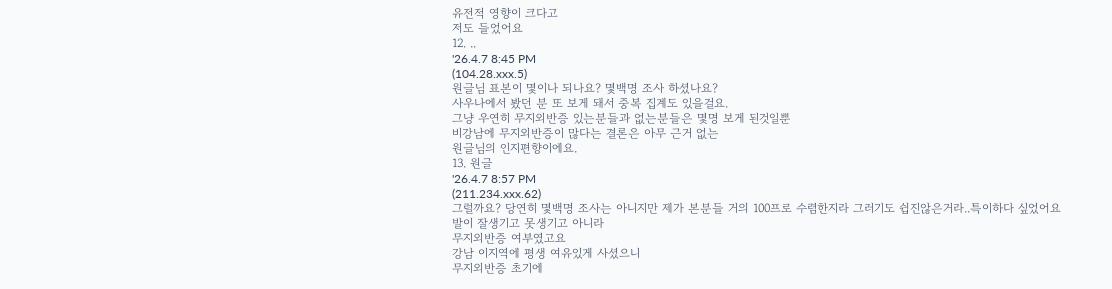유전적 영향이 크다고
저도 들었어요
12. ..
'26.4.7 8:45 PM
(104.28.xxx.5)
원글님 표본이 몇이나 되나요? 몇백명 조사 하셨나요?
사우나에서 봤던 분 또 보게 돼서 중복 집계도 있을걸요.
그냥 우연히 무지외반증 있는분들과 없는분들은 몇명 보게 된것일뿐
비강남에 무지외반증이 많다는 결론은 아무 근거 없는
원글님의 인지편향이에요.
13. 원글
'26.4.7 8:57 PM
(211.234.xxx.62)
그럴까요? 당연히 몇백명 조사는 아니지만 제가 본분들 거의 100프로 수렴한지라 그러기도 쉽진않은거라..특이하다 싶었어요
발이 잘생기고 못생기고 아니라
무지외반증 여부였고요
강남 이지역에 평생 여유있게 사셨으니
무지외반증 초기에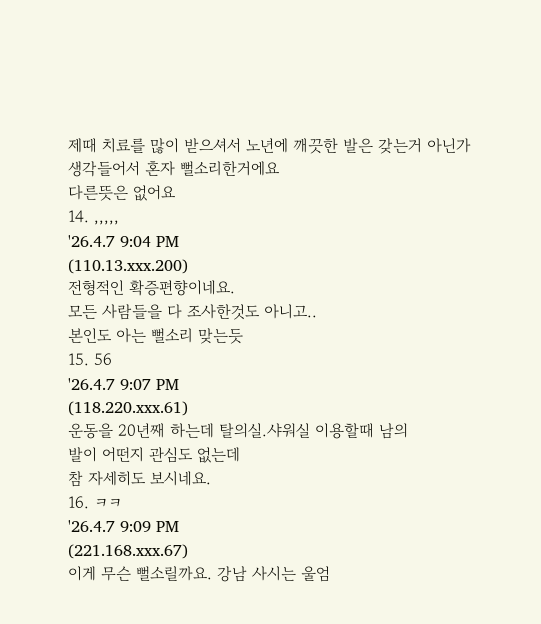제때 치료를 많이 받으셔서 노년에 깨끗한 발은 갖는거 아닌가 생각들어서 혼자 뻘소리한거에요
다른뜻은 없어요
14. ,,,,,
'26.4.7 9:04 PM
(110.13.xxx.200)
전형적인 확증편향이네요.
모든 사람들을 다 조사한것도 아니고..
본인도 아는 뻘소리 맞는듯
15. 56
'26.4.7 9:07 PM
(118.220.xxx.61)
운동을 20년째 하는데 탈의실.샤워실 이용할때 남의
발이 어떤지 관심도 없는데
참 자세히도 보시네요.
16. ㅋㅋ
'26.4.7 9:09 PM
(221.168.xxx.67)
이게 무슨 뻘소릴까요. 강남 사시는 울엄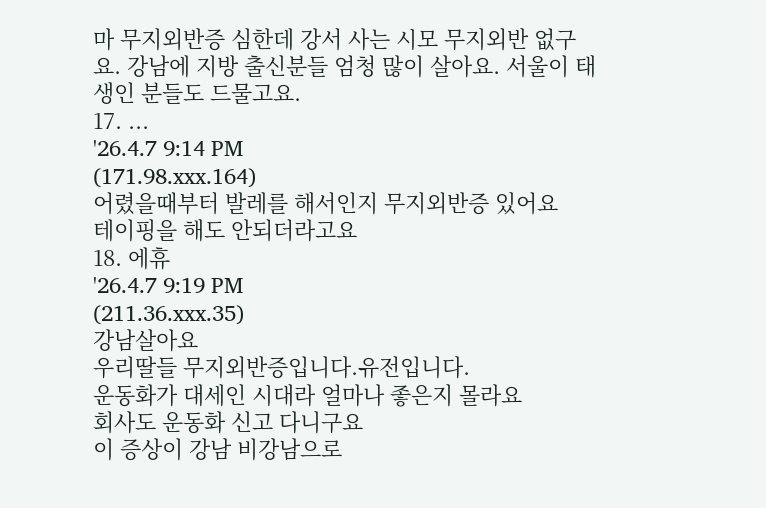마 무지외반증 심한데 강서 사는 시모 무지외반 없구요. 강남에 지방 출신분들 엄청 많이 살아요. 서울이 태생인 분들도 드물고요.
17. ...
'26.4.7 9:14 PM
(171.98.xxx.164)
어렸을때부터 발레를 해서인지 무지외반증 있어요
테이핑을 해도 안되더라고요
18. 에휴
'26.4.7 9:19 PM
(211.36.xxx.35)
강남살아요
우리딸들 무지외반증입니다.유전입니다.
운동화가 대세인 시대라 얼마나 좋은지 몰라요
회사도 운동화 신고 다니구요
이 증상이 강남 비강남으로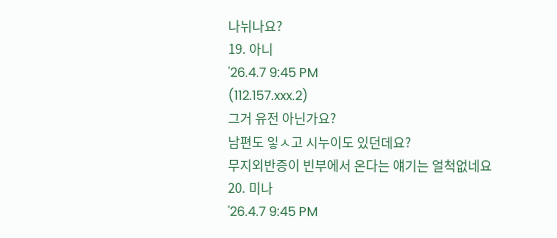나뉘나요?
19. 아니
'26.4.7 9:45 PM
(112.157.xxx.2)
그거 유전 아닌가요?
남편도 잏ㅅ고 시누이도 있던데요?
무지외반증이 빈부에서 온다는 얘기는 얼척없네요
20. 미나
'26.4.7 9:45 PM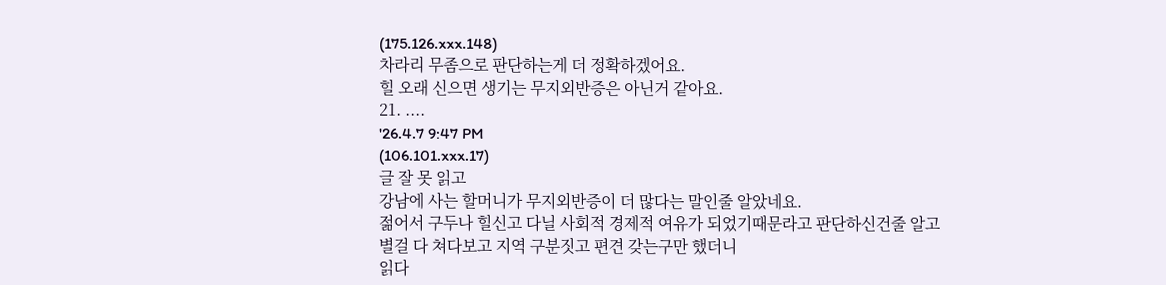(175.126.xxx.148)
차라리 무좀으로 판단하는게 더 정확하겠어요.
힐 오래 신으면 생기는 무지외반증은 아닌거 같아요.
21. ....
'26.4.7 9:47 PM
(106.101.xxx.17)
글 잘 못 읽고
강남에 사는 할머니가 무지외반증이 더 많다는 말인줄 알았네요.
젊어서 구두나 힐신고 다닐 사회적 경제적 여유가 되었기때문라고 판단하신건줄 알고
별걸 다 쳐다보고 지역 구분짓고 편견 갖는구만 했더니
읽다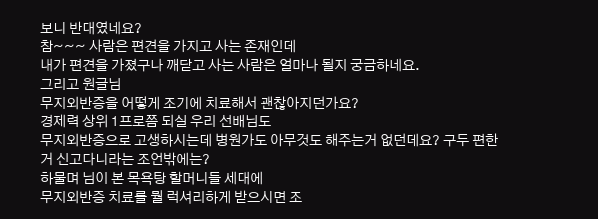보니 반대였네요?
참~~~ 사람은 편견을 가지고 사는 존재인데
내가 편견을 가졌구나 깨닫고 사는 사람은 얼마나 될지 궁금하네요.
그리고 원글님
무지외반증을 어떻게 조기에 치료해서 괜찮아지던가요?
경제력 상위 1프로쯤 되실 우리 선배님도
무지외반증으로 고생하시는데 병원가도 아무것도 해주는거 없던데요? 구두 편한거 신고다니라는 조언밖에는?
하물며 님이 본 목욕탕 할머니들 세대에
무지외반증 치료를 뭘 럭셔리하게 받으시면 조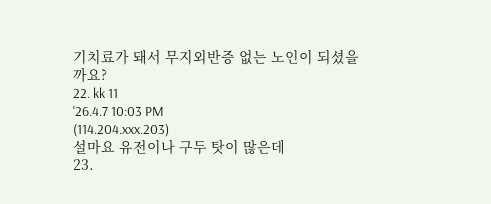기치료가 돼서 무지외반증 없는 노인이 되셨을까요?
22. kk 11
'26.4.7 10:03 PM
(114.204.xxx.203)
설마요 유전이나 구두 탓이 많은데
23.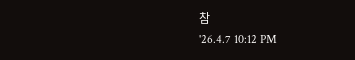참
'26.4.7 10:12 PM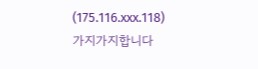(175.116.xxx.118)
가지가지합니다